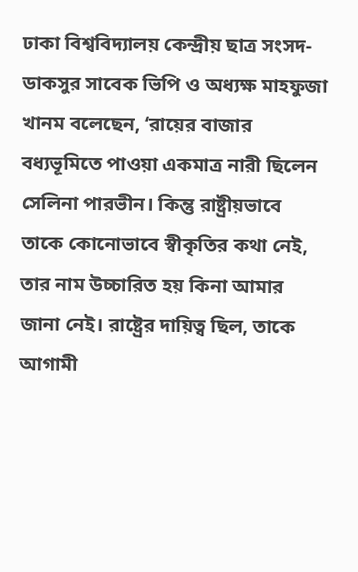ঢাকা বিশ্ববিদ্যালয় কেন্দ্রীয় ছাত্র সংসদ-ডাকসুর সাবেক ভিপি ও অধ্যক্ষ মাহফুজা খানম বলেছেন, ‘রায়ের বাজার বধ্যভূমিতে পাওয়া একমাত্র নারী ছিলেন সেলিনা পারভীন। কিন্তু রাষ্ট্রীয়ভাবে তাকে কোনোভাবে স্বীকৃতির কথা নেই, তার নাম উচ্চারিত হয় কিনা আমার জানা নেই। রাষ্ট্রের দায়িত্ব ছিল, তাকে আগামী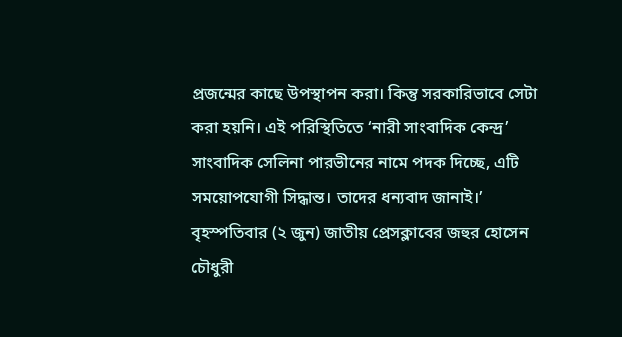প্রজন্মের কাছে উপস্থাপন করা। কিন্তু সরকারিভাবে সেটা করা হয়নি। এই পরিস্থিতিতে ‘নারী সাংবাদিক কেন্দ্র’ সাংবাদিক সেলিনা পারভীনের নামে পদক দিচ্ছে, এটি সময়োপযোগী সিদ্ধান্ত। তাদের ধন্যবাদ জানাই।’
বৃহস্পতিবার (২ জুন) জাতীয় প্রেসক্লাবের জহুর হোসেন চৌধুরী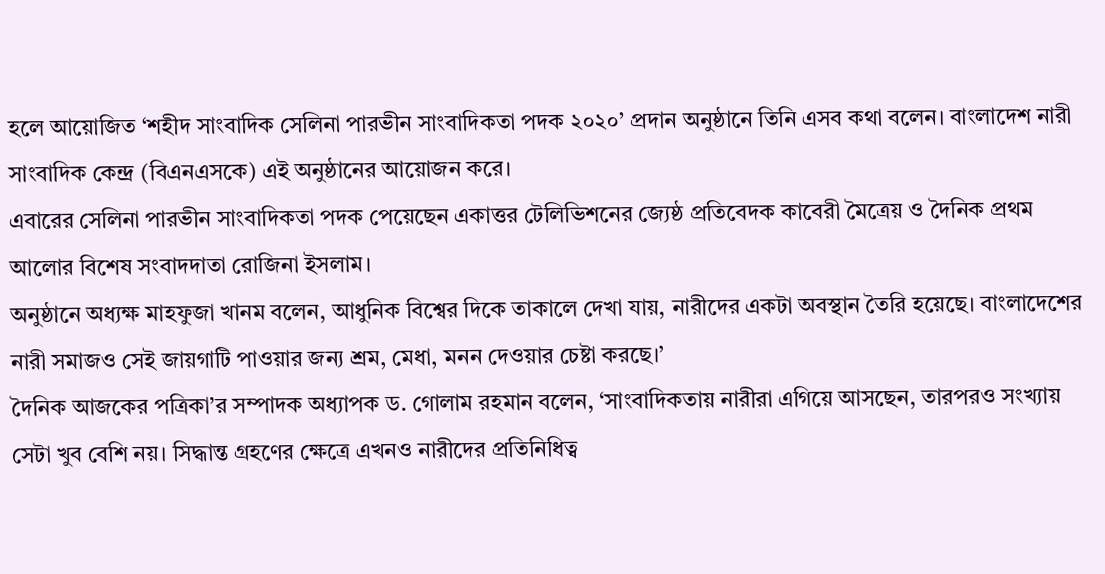হলে আয়োজিত ‘শহীদ সাংবাদিক সেলিনা পারভীন সাংবাদিকতা পদক ২০২০’ প্রদান অনুষ্ঠানে তিনি এসব কথা বলেন। বাংলাদেশ নারী সাংবাদিক কেন্দ্র (বিএনএসকে) এই অনুষ্ঠানের আয়োজন করে।
এবারের সেলিনা পারভীন সাংবাদিকতা পদক পেয়েছেন একাত্তর টেলিভিশনের জ্যেষ্ঠ প্রতিবেদক কাবেরী মৈত্রেয় ও দৈনিক প্রথম আলোর বিশেষ সংবাদদাতা রোজিনা ইসলাম।
অনুষ্ঠানে অধ্যক্ষ মাহফুজা খানম বলেন, আধুনিক বিশ্বের দিকে তাকালে দেখা যায়, নারীদের একটা অবস্থান তৈরি হয়েছে। বাংলাদেশের নারী সমাজও সেই জায়গাটি পাওয়ার জন্য শ্রম, মেধা, মনন দেওয়ার চেষ্টা করছে।’
দৈনিক আজকের পত্রিকা’র সম্পাদক অধ্যাপক ড. গোলাম রহমান বলেন, ‘সাংবাদিকতায় নারীরা এগিয়ে আসছেন, তারপরও সংখ্যায় সেটা খুব বেশি নয়। সিদ্ধান্ত গ্রহণের ক্ষেত্রে এখনও নারীদের প্রতিনিধিত্ব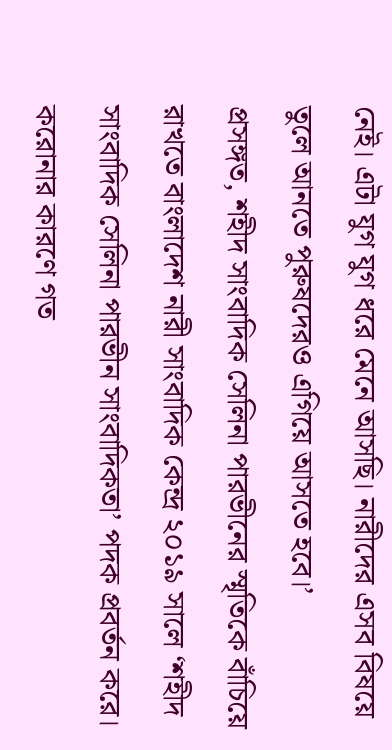নেই। এটা যুগ যুগ ধরে মেনে আসছি। নারীদের এসব বিষয়ে তুলে আনতে পুরুষদেরও এগিয়ে আসতে হবে।’
প্রসঙ্গত, শহীদ সাংবাদিক সেলিনা পারভীনের স্মৃতিকে বাঁচিয়ে রাখতে বাংলাদেশ নারী সাংবাদিক কেন্দ্র ২০১৯ সালে ‘শহীদ সাংবাদিক সেলিনা পারভীন সাংবাদিকতা’ পদক প্রবর্তন করে। করোনার কারণে গত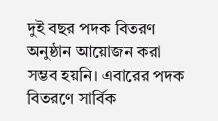দুই বছর পদক বিতরণ অনুষ্ঠান আয়োজন করা সম্ভব হয়নি। এবারের পদক বিতরণে সার্বিক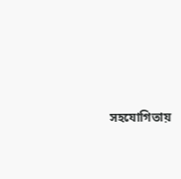সহযোগিতায়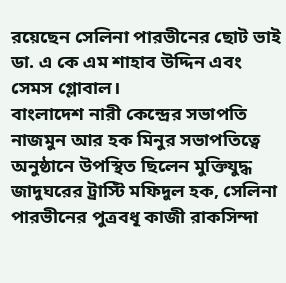রয়েছেন সেলিনা পারভীনের ছোট ভাই ডা. এ কে এম শাহাব উদ্দিন এবং সেমস গ্লোবাল।
বাংলাদেশ নারী কেন্দ্রের সভাপতি নাজমুন আর হক মিনুর সভাপতিত্বে অনুষ্ঠানে উপস্থিত ছিলেন মুক্তিযুদ্ধ জাদুঘরের ট্রাস্টি মফিদুল হক, সেলিনা পারভীনের পুত্রবধূ কাজী রাকসিন্দা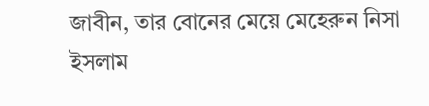জাবীন, তার বোনের মেয়ে মেহেরুন নিসা ইসলাম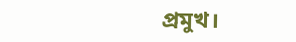প্রমুখ।